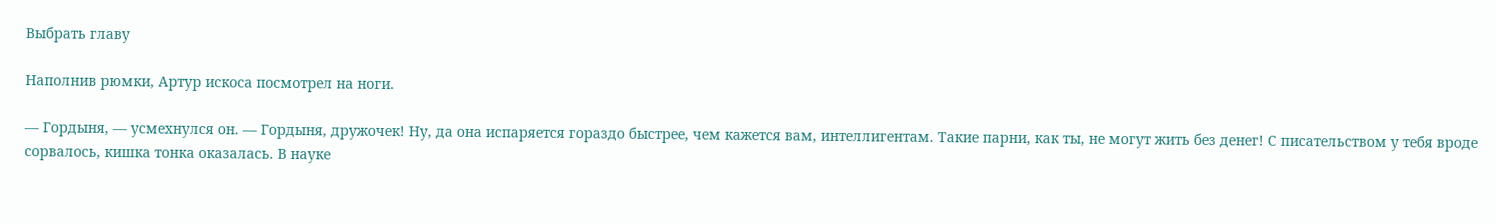Выбрать главу

Наполнив рюмки, Артур искоса посмотрел на ноги.

— Гордыня, — усмехнулся он. — Гордыня, дружочек! Ну, да она испаряется гораздо быстрее, чем кажется вам, интеллигентам. Такие парни, как ты, не могут жить без денег! С писательством у тебя вроде сорвалось, кишка тонка оказалась. В науке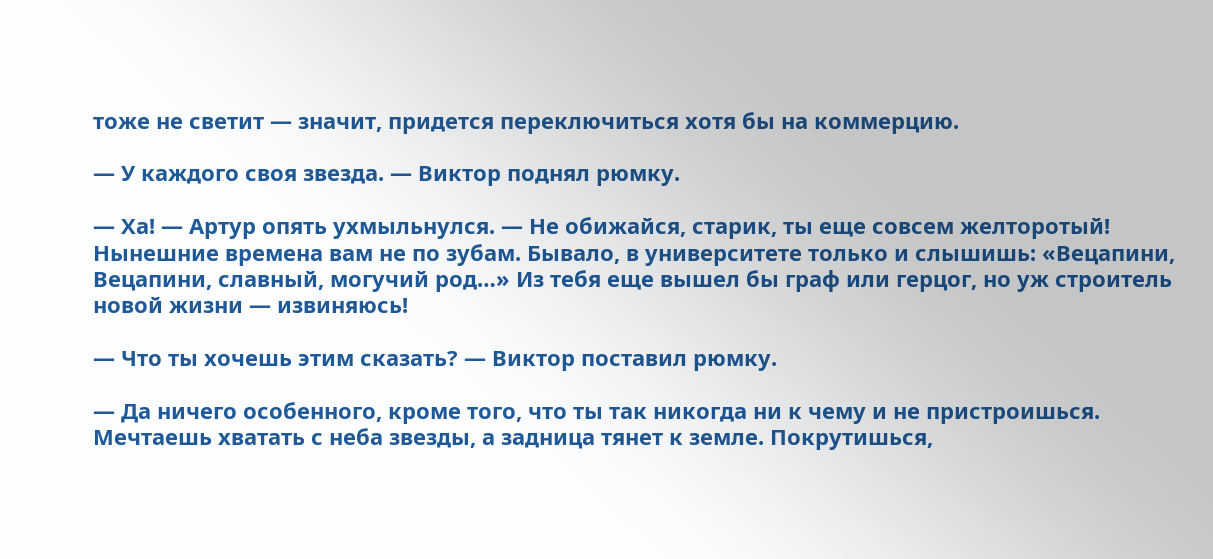тоже не светит — значит, придется переключиться хотя бы на коммерцию.

— У каждого своя звезда. — Виктор поднял рюмку.

— Ха! — Артур опять ухмыльнулся. — Не обижайся, старик, ты еще совсем желторотый! Нынешние времена вам не по зубам. Бывало, в университете только и слышишь: «Вецапини, Вецапини, славный, могучий род…» Из тебя еще вышел бы граф или герцог, но уж строитель новой жизни — извиняюсь!

— Что ты хочешь этим сказать? — Виктор поставил рюмку.

— Да ничего особенного, кроме того, что ты так никогда ни к чему и не пристроишься. Мечтаешь хватать с неба звезды, а задница тянет к земле. Покрутишься,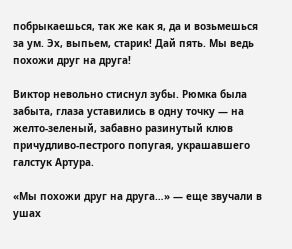побрыкаешься, так же как я, да и возьмешься за ум. Эх, выпьем, старик! Дай пять. Мы ведь похожи друг на друга!

Виктор невольно стиснул зубы. Рюмка была забыта, глаза уставились в одну точку — на желто-зеленый, забавно разинутый клюв причудливо-пестрого попугая, украшавшего галстук Артура.

«Мы похожи друг на друга…» — еще звучали в ушах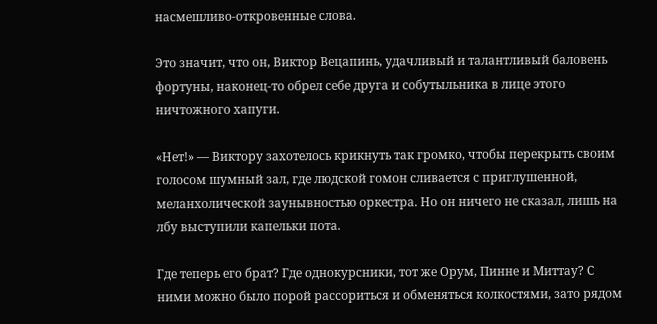насмешливо-откровенные слова.

Это значит, что он, Виктор Вецапинь, удачливый и талантливый баловень фортуны, наконец-то обрел себе друга и собутыльника в лице этого ничтожного хапуги.

«Нет!» — Виктору захотелось крикнуть так громко, чтобы перекрыть своим голосом шумный зал, где людской гомон сливается с приглушенной, меланхолической заунывностью оркестра. Но он ничего не сказал, лишь на лбу выступили капельки пота.

Где теперь его брат? Где однокурсники, тот же Орум, Пинне и Миттау? С ними можно было порой рассориться и обменяться колкостями, зато рядом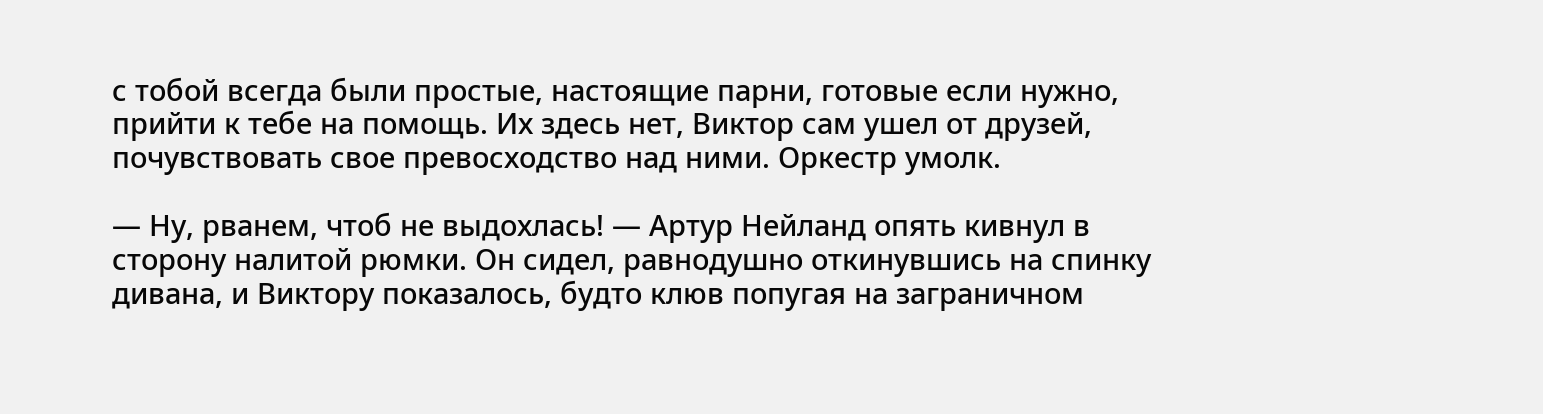с тобой всегда были простые, настоящие парни, готовые если нужно, прийти к тебе на помощь. Их здесь нет, Виктор сам ушел от друзей, почувствовать свое превосходство над ними. Оркестр умолк.

— Ну, рванем, чтоб не выдохлась! — Артур Нейланд опять кивнул в сторону налитой рюмки. Он сидел, равнодушно откинувшись на спинку дивана, и Виктору показалось, будто клюв попугая на заграничном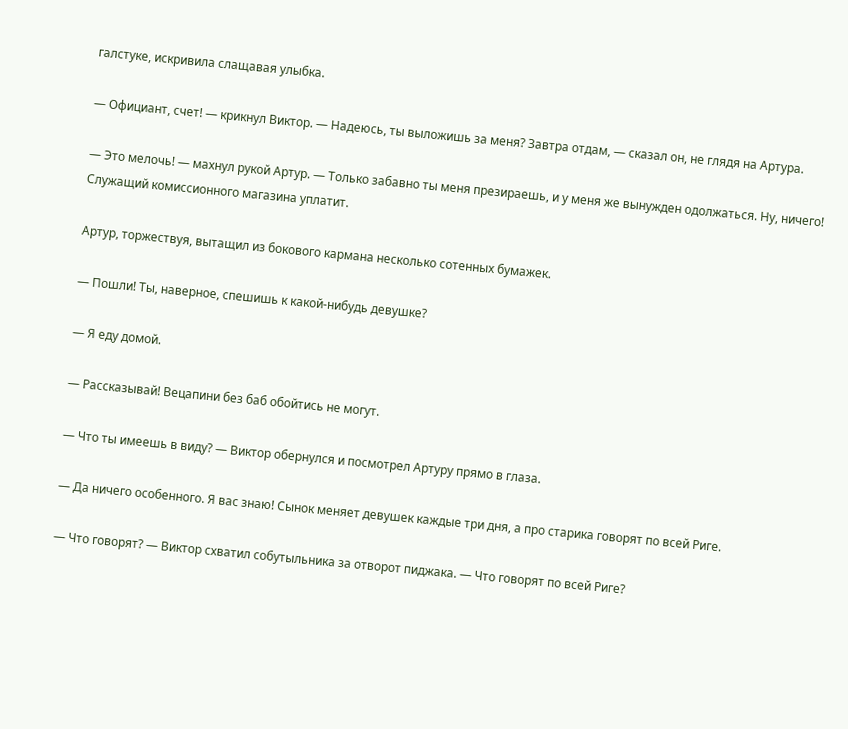галстуке, искривила слащавая улыбка.

— Официант, счет! — крикнул Виктор. — Надеюсь, ты выложишь за меня? Завтра отдам, — сказал он, не глядя на Артура.

— Это мелочь! — махнул рукой Артур. — Только забавно ты меня презираешь, и у меня же вынужден одолжаться. Ну, ничего! Служащий комиссионного магазина уплатит.

Артур, торжествуя, вытащил из бокового кармана несколько сотенных бумажек.

— Пошли! Ты, наверное, спешишь к какой-нибудь девушке?

— Я еду домой.

— Рассказывай! Вецапини без баб обойтись не могут.

— Что ты имеешь в виду? — Виктор обернулся и посмотрел Артуру прямо в глаза.

— Да ничего особенного. Я вас знаю! Сынок меняет девушек каждые три дня, а про старика говорят по всей Pигe.

— Что говорят? — Виктор схватил собутыльника за отворот пиджака. — Что говорят по всей Pигe?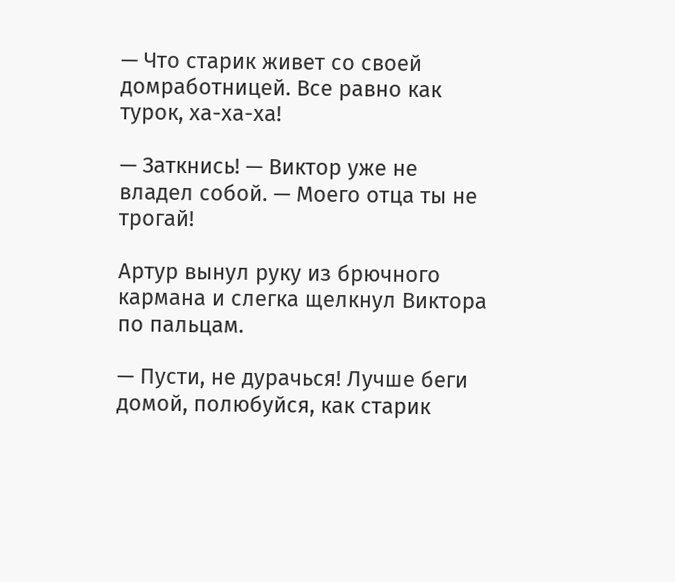— Что старик живет со своей домработницей. Все равно как турок, ха-ха-ха!

— Заткнись! — Виктор уже не владел собой. — Моего отца ты не трогай!

Артур вынул руку из брючного кармана и слегка щелкнул Виктора по пальцам.

— Пусти, не дурачься! Лучше беги домой, полюбуйся, как старик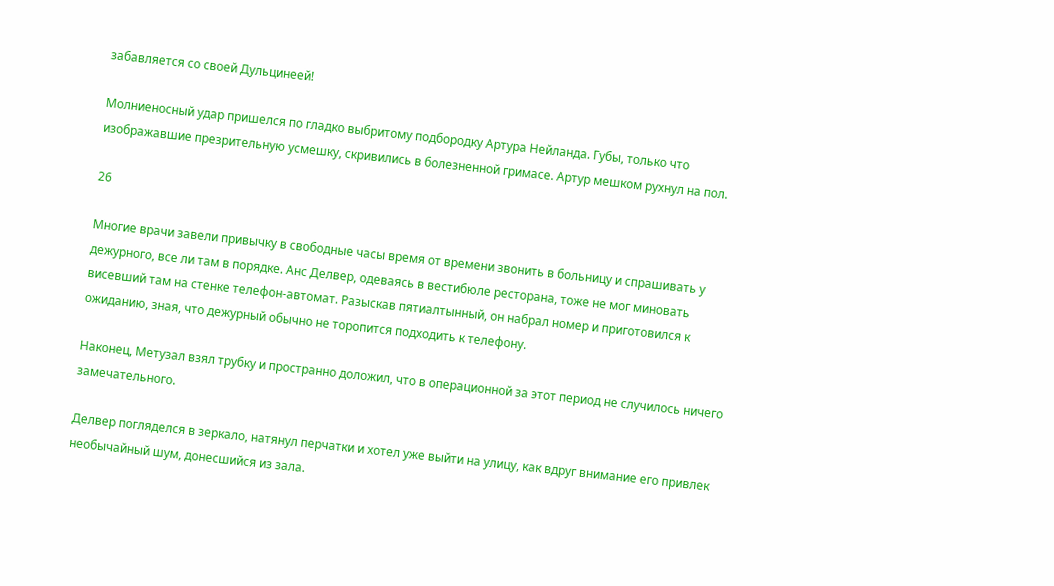забавляется со cвоей Дульцинеей!

Молниеносный удар пришелся по гладко выбритому подбородку Артура Нейланда. Губы, только что изображавшие презрительную усмешку, скривились в болезненной гримасе. Артур мешком рухнул на пол.

26

Многие врачи завели привычку в свободные часы время от времени звонить в больницу и спрашивать у дежурного, все ли там в порядке. Aнс Делвер, одеваясь в вестибюле ресторана, тоже не мог миновать висевший там на стенке телефон-автомат. Разыскав пятиалтынный, он набрал номер и приготовился к ожиданию, зная, что дежурный обычно не торопится подходить к телефону.

Наконец, Метузал взял трубку и пространно доложил, что в операционной за этот период не случилось ничего замечательного.

Делвер погляделся в зеркало, натянул перчатки и хотел уже выйти на улицу, как вдруг внимание его привлек необычайный шум, донесшийся из зала.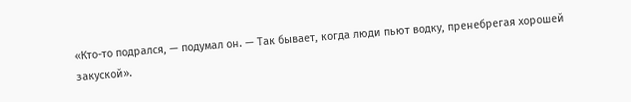«Кто-то подрался, — подумал он. — Так бывает, когда люди пьют водку, пренебрегая хорошей закуской».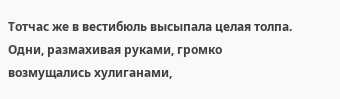Тотчас же в вестибюль высыпала целая толпа. Одни, размахивая руками, громко возмущались хулиганами,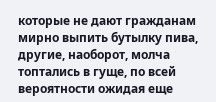которые не дают гражданам мирно выпить бутылку пива, другие, наоборот, молча топтались в гуще, по всей вероятности ожидая еще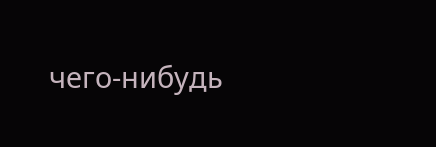чего-нибудь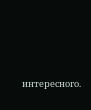интересного.